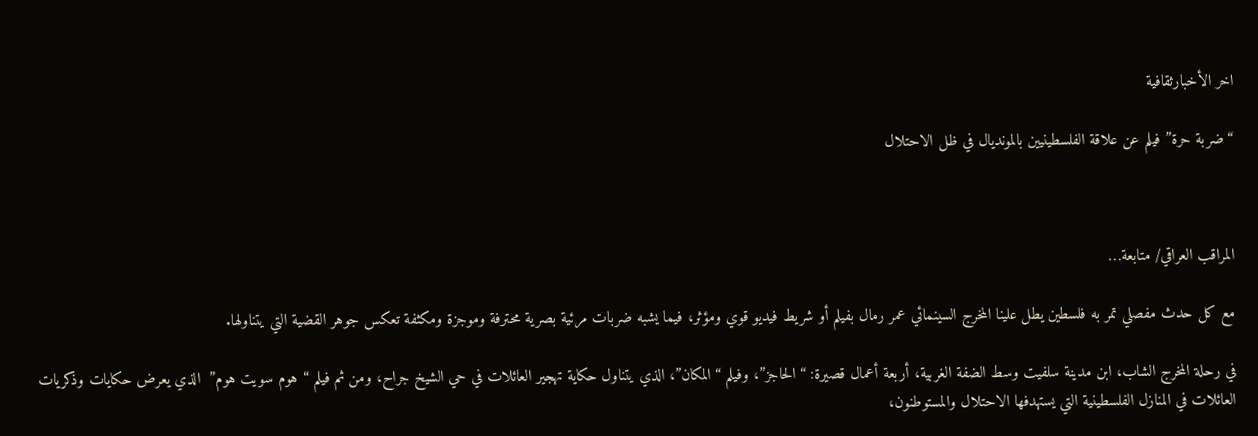اخر الأخبارثقافية

“ضربة حرة” فيلم عن علاقة الفلسطينيين بالمونديال في ظل الاحتلال



المراقب العراقي/ متابعة…

مع كل حدث مفصلي تمر به فلسطين يطل علينا المخرج السينمائي عمر رمال بفيلم أو شريط فيديو قوي ومؤثر، فيما يشبه ضربات مرئية بصرية محترفة وموجزة ومكثفة تعكس جوهر القضية التي يتناولها.

في رحلة المخرج الشاب، ابن مدينة سلفيت وسط الضفة الغربية، أربعة أعمال قصيرة: “الحاجز”، وفيلم “المكان”، الذي يتناول حكاية تهجير العائلات في حي الشيخ جراح، ومن ثم فيلم “هوم سويت هوم”  الذي يعرض حكايات وذكريات العائلات في المنازل الفلسطينية التي يستهدفها الاحتلال والمستوطنون،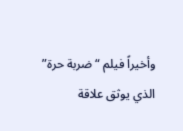وأخيراً فيلم “ضربة حرة” الذي يوثق علاقة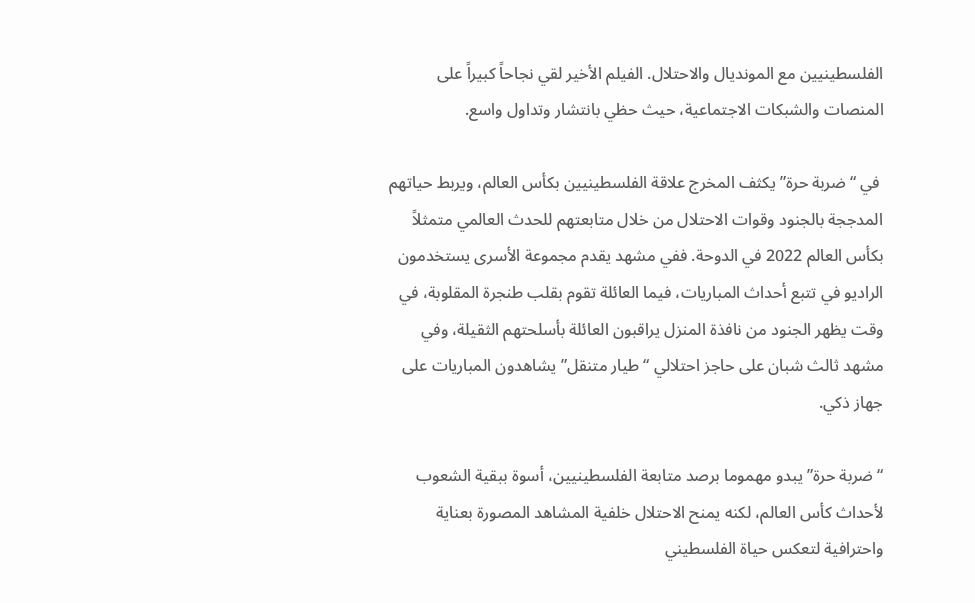الفلسطينيين مع المونديال والاحتلال. الفيلم الأخير لقي نجاحاً كبيراً على المنصات والشبكات الاجتماعية، حيث حظي بانتشار وتداول واسع.

 في “ضربة حرة” يكثف المخرج علاقة الفلسطينيين بكأس العالم، ويربط حياتهم المدججة بالجنود وقوات الاحتلال من خلال متابعتهم للحدث العالمي متمثلاً بكأس العالم 2022 في الدوحة. ففي مشهد يقدم مجموعة الأسرى يستخدمون الراديو في تتبع أحداث المباريات، فيما العائلة تقوم بقلب طنجرة المقلوبة، في وقت يظهر الجنود من نافذة المنزل يراقبون العائلة بأسلحتهم الثقيلة، وفي مشهد ثالث شبان على حاجز احتلالي “طيار متنقل” يشاهدون المباريات على جهاز ذكي.

“ضربة حرة” يبدو مهموما برصد متابعة الفلسطينيين، أسوة ببقية الشعوب لأحداث كأس العالم، لكنه يمنح الاحتلال خلفية المشاهد المصورة بعناية واحترافية لتعكس حياة الفلسطيني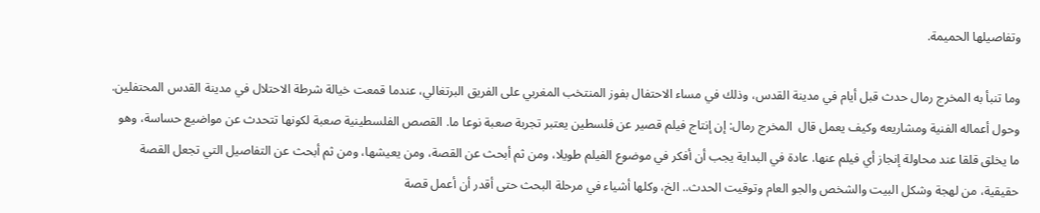وتفاصيلها الحميمة.

وما تنبأ به المخرج رمال حدث قبل أيام في مدينة القدس، وذلك في مساء الاحتفال بفوز المنتخب المغربي على الفريق البرتغالي، عندما قمعت خيالة شرطة الاحتلال في مدينة القدس المحتفلين. وحول أعماله الفنية ومشاريعه وكيف يعمل قال  المخرج رمال: إن إنتاج فيلم قصير عن فلسطين يعتبر تجربة صعبة نوعا ما. القصص الفلسطينية صعبة لكونها تتحدث عن مواضيع حساسة، وهو ما يخلق قلقا عند محاولة إنجاز أي فيلم عنها. عادة في البداية يجب أن أفكر في موضوع الفيلم طويلا، ومن ثم أبحث عن القصة، ومن يعيشها، ومن ثم أبحث عن التفاصيل التي تجعل القصة حقيقية، من لهجة وشكل البيت والشخص والجو العام وتوقيت الحدث.. الخ، وكلها أشياء في مرحلة البحث حتى أقدر أن أعمل قصة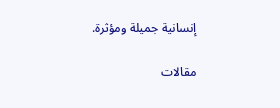إنسانية جميلة ومؤثرة.

مقالات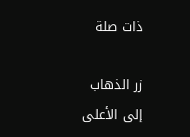ذات صلة

زر الذهاب إلى الأعلى